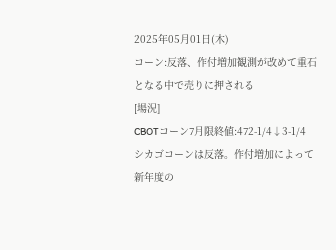2025年05月01日(木)
コーン:反落、作付増加観測が改めて重石となる中で売りに押される
[場況]
CBOTコーン7月限終値:472-1/4↓3-1/4
シカゴコーンは反落。作付増加によって新年度の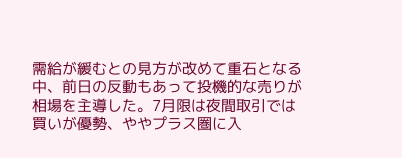需給が緩むとの見方が改めて重石となる中、前日の反動もあって投機的な売りが相場を主導した。7月限は夜間取引では買いが優勢、ややプラス圏に入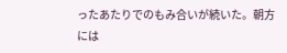ったあたりでのもみ合いが続いた。朝方には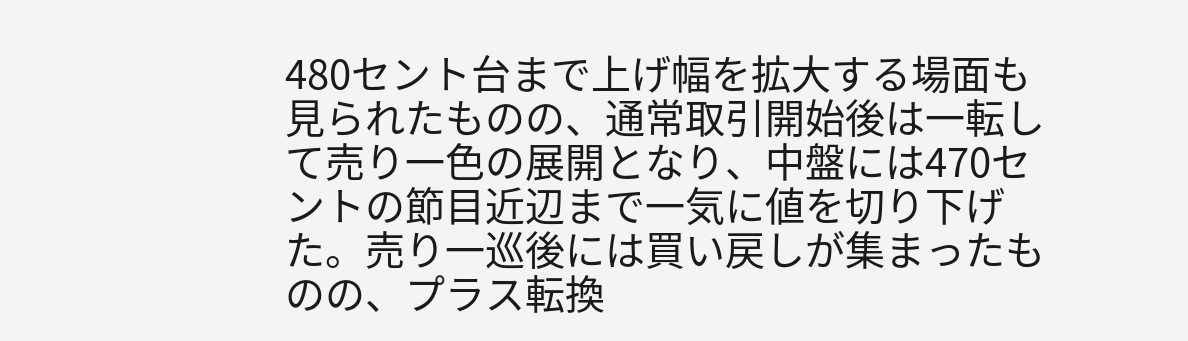480セント台まで上げ幅を拡大する場面も見られたものの、通常取引開始後は一転して売り一色の展開となり、中盤には470セントの節目近辺まで一気に値を切り下げた。売り一巡後には買い戻しが集まったものの、プラス転換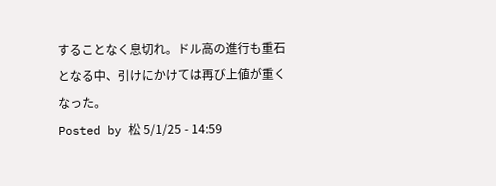することなく息切れ。ドル高の進行も重石となる中、引けにかけては再び上値が重くなった。
Posted by 松 5/1/25 - 14:59